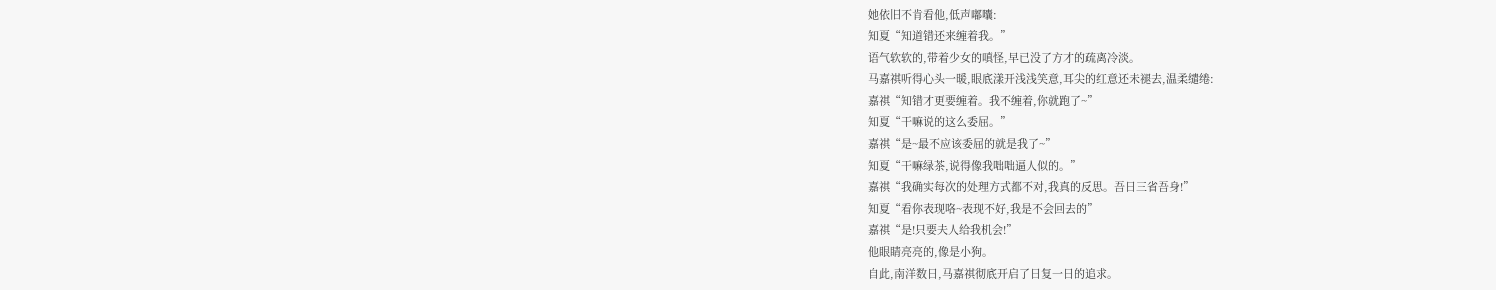她依旧不肯看他,低声嘟囔:
知夏“知道错还来缠着我。”
语气软软的,带着少女的嗔怪,早已没了方才的疏离冷淡。
马嘉祺听得心头一暖,眼底漾开浅浅笑意,耳尖的红意还未褪去,温柔缱绻:
嘉祺“知错才更要缠着。我不缠着,你就跑了~”
知夏“干嘛说的这么委屈。”
嘉祺“是~最不应该委屈的就是我了~”
知夏“干嘛绿茶,说得像我咄咄逼人似的。”
嘉祺“我确实每次的处理方式都不对,我真的反思。吾日三省吾身!”
知夏“看你表现咯~表现不好,我是不会回去的”
嘉祺“是!只要夫人给我机会!”
他眼睛亮亮的,像是小狗。
自此,南洋数日,马嘉祺彻底开启了日复一日的追求。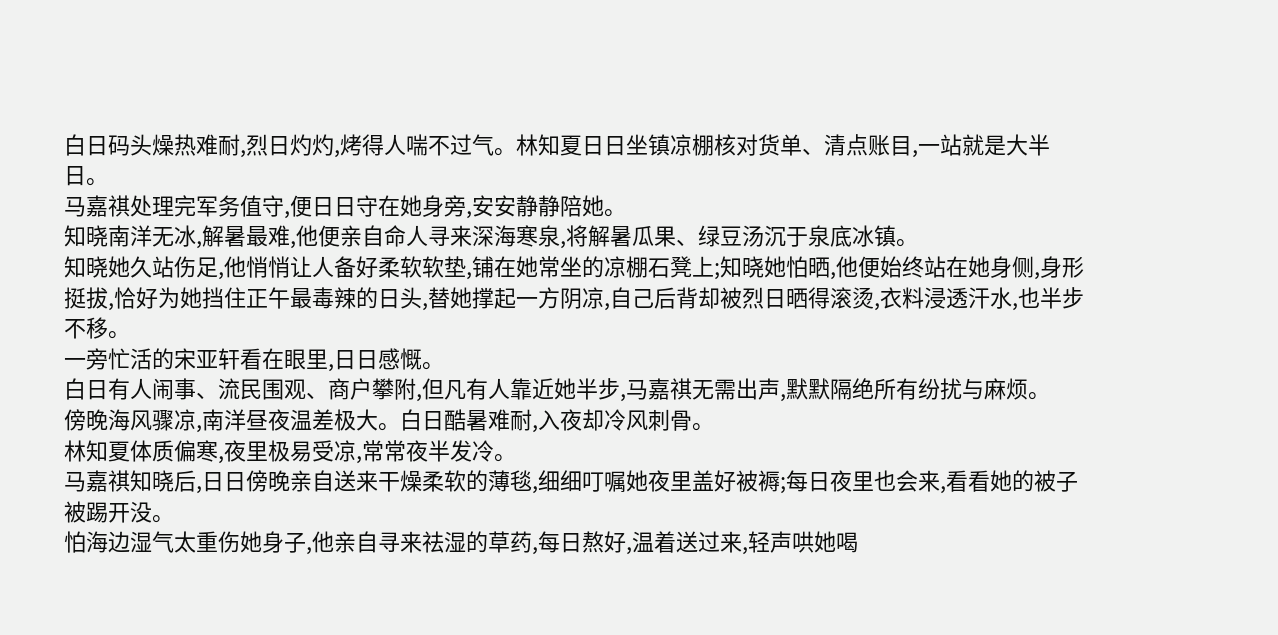白日码头燥热难耐,烈日灼灼,烤得人喘不过气。林知夏日日坐镇凉棚核对货单、清点账目,一站就是大半日。
马嘉祺处理完军务值守,便日日守在她身旁,安安静静陪她。
知晓南洋无冰,解暑最难,他便亲自命人寻来深海寒泉,将解暑瓜果、绿豆汤沉于泉底冰镇。
知晓她久站伤足,他悄悄让人备好柔软软垫,铺在她常坐的凉棚石凳上;知晓她怕晒,他便始终站在她身侧,身形挺拔,恰好为她挡住正午最毒辣的日头,替她撑起一方阴凉,自己后背却被烈日晒得滚烫,衣料浸透汗水,也半步不移。
一旁忙活的宋亚轩看在眼里,日日感慨。
白日有人闹事、流民围观、商户攀附,但凡有人靠近她半步,马嘉祺无需出声,默默隔绝所有纷扰与麻烦。
傍晚海风骤凉,南洋昼夜温差极大。白日酷暑难耐,入夜却冷风刺骨。
林知夏体质偏寒,夜里极易受凉,常常夜半发冷。
马嘉祺知晓后,日日傍晚亲自送来干燥柔软的薄毯,细细叮嘱她夜里盖好被褥;每日夜里也会来,看看她的被子被踢开没。
怕海边湿气太重伤她身子,他亲自寻来祛湿的草药,每日熬好,温着送过来,轻声哄她喝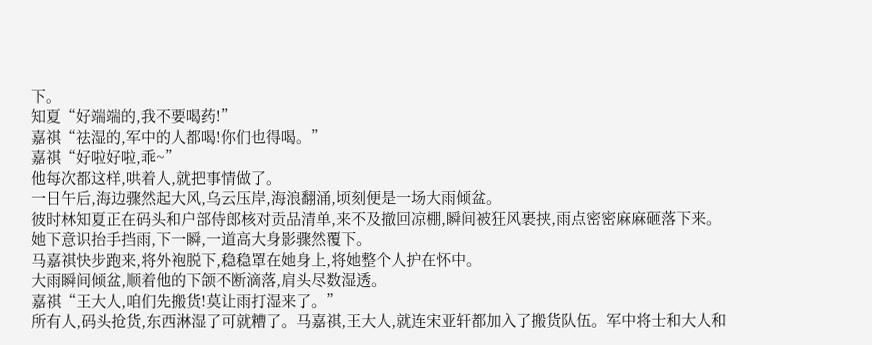下。
知夏“好端端的,我不要喝药!”
嘉祺“祛湿的,军中的人都喝!你们也得喝。”
嘉祺“好啦好啦,乖~”
他每次都这样,哄着人,就把事情做了。
一日午后,海边骤然起大风,乌云压岸,海浪翻涌,顷刻便是一场大雨倾盆。
彼时林知夏正在码头和户部侍郎核对贡品清单,来不及撤回凉棚,瞬间被狂风裹挟,雨点密密麻麻砸落下来。
她下意识抬手挡雨,下一瞬,一道高大身影骤然覆下。
马嘉祺快步跑来,将外袍脱下,稳稳罩在她身上,将她整个人护在怀中。
大雨瞬间倾盆,顺着他的下颌不断滴落,肩头尽数湿透。
嘉祺“王大人,咱们先搬货!莫让雨打湿来了。”
所有人,码头抢货,东西淋湿了可就糟了。马嘉祺,王大人,就连宋亚轩都加入了搬货队伍。军中将士和大人和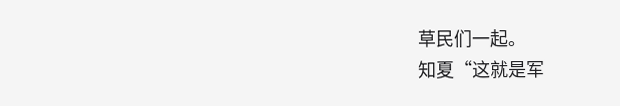草民们一起。
知夏“这就是军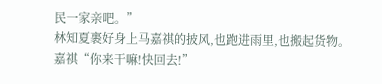民一家亲吧。”
林知夏裹好身上马嘉祺的披风,也跑进雨里,也搬起货物。
嘉祺“你来干嘛!快回去!”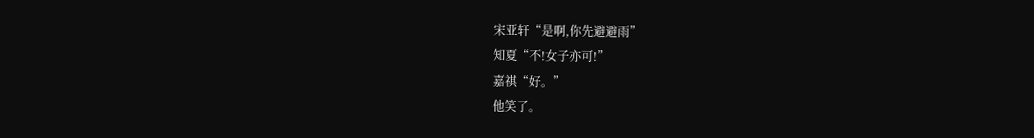宋亚轩“是啊,你先避避雨”
知夏“不!女子亦可!”
嘉祺“好。”
他笑了。